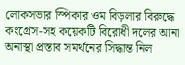লোকসভার স্পিকার ওম বিড়লার বিরুদ্ধে কংগ্রেস-সহ কয়েকটি বিরোধী দলের আনা অনাস্থা প্রস্তাব সমর্থনের সিদ্ধান্ত নিল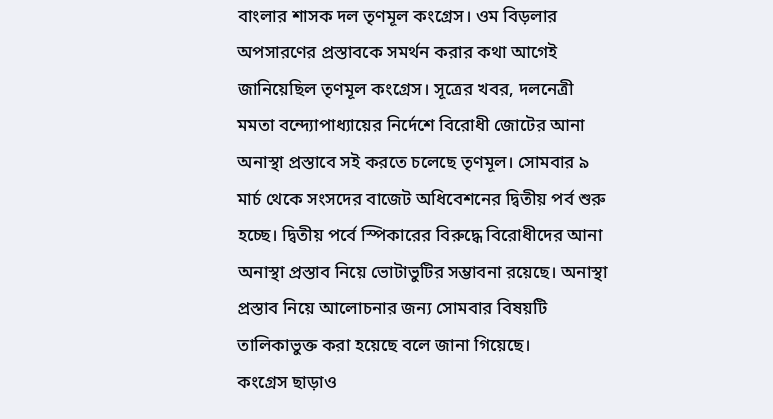বাংলার শাসক দল তৃণমূল কংগ্রেস। ওম বিড়লার অপসারণের প্রস্তাবকে সমর্থন করার কথা আগেই জানিয়েছিল তৃণমূল কংগ্রেস। সূত্রের খবর, দলনেত্রী মমতা বন্দ্যোপাধ্যায়ের নির্দেশে বিরোধী জোটের আনা অনাস্থা প্রস্তাবে সই করতে চলেছে তৃণমূল। সোমবার ৯ মার্চ থেকে সংসদের বাজেট অধিবেশনের দ্বিতীয় পর্ব শুরু হচ্ছে। দ্বিতীয় পর্বে স্পিকারের বিরুদ্ধে বিরোধীদের আনা অনাস্থা প্রস্তাব নিয়ে ভোটাভুটির সম্ভাবনা রয়েছে। অনাস্থা প্রস্তাব নিয়ে আলোচনার জন্য সোমবার বিষয়টি তালিকাভুক্ত করা হয়েছে বলে জানা গিয়েছে।
কংগ্রেস ছাড়াও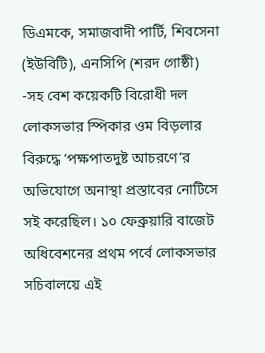ডিএমকে, সমাজবাদী পার্টি, শিবসেনা (ইউবিটি), এনসিপি (শরদ গোষ্ঠী) -সহ বেশ কয়েকটি বিরোধী দল লোকসভার স্পিকার ওম বিড়লার বিরুদ্ধে ‘পক্ষপাতদুষ্ট আচরণে’র অভিযোগে অনাস্থা প্রস্তাবের নোটিসে সই করেছিল। ১০ ফেব্রুয়ারি বাজেট অধিবেশনের প্রথম পর্বে লোকসভার সচিবালয়ে এই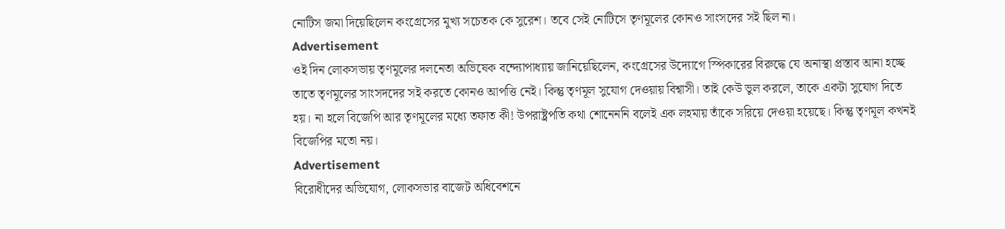নোটিস জমা দিয়েছিলেন কংগ্রেসের মুখ্য সচেতক কে সুরেশ। তবে সেই নোটিসে তৃণমূলের কোনও সাংসদের সই ছিল না।
Advertisement
ওই দিন লোকসভায় তৃণমূলের দলনেতা অভিষেক বন্দ্যোপাধ্যায় জানিয়েছিলেন, কংগ্রেসের উদ্যোগে স্পিকারের বিরুদ্ধে যে অনাস্থা প্রস্তাব আনা হচ্ছে তাতে তৃণমূলের সাংসদদের সই করতে কোনও আপত্তি নেই। কিন্তু তৃণমূল সুযোগ দেওয়ায় বিশ্বাসী। তাই কেউ ভুল করলে, তাকে একটা সুযোগ দিতে হয়। না হলে বিজেপি আর তৃণমূলের মধ্যে তফাত কী! উপরাষ্ট্রপতি কথা শোনেননি বলেই এক লহমায় তাঁকে সরিয়ে দেওয়া হয়েছে। কিন্তু তৃণমূল কখনই বিজেপির মতো নয়।
Advertisement
বিরোধীদের অভিযোগ, লোকসভার বাজেট অধিবেশনে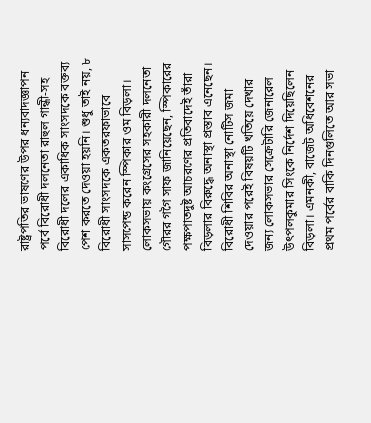রাষ্ট্রপতির ভাষণের উপর ধন্যবাদজ্ঞাপন পর্বে বিরোধী দলনেতা রাহুল গান্ধী-সহ বিরোধী দলের একাধিক সাংসদকে বক্তব্য পেশ করতে দেওয়া হয়নি। শুধু তাই নয়, ৮ বিরোধী সাংসদকে একতরফাভাবে সাসপেন্ড করেন স্পিকার ওম বিড়লা।
লোকসভায় কংগ্রেসের সহকারী দলনেতা গৌরর গগৈ সাফ জানিয়েছেন, স্পিকারের পক্ষপাতদুষ্ট আচরণের প্রতিবাদেই তাঁরা বিড়লার বিরুদ্ধে অনাস্থা প্রস্তাব এনেছেন। বিরোধী শিবির অনাস্থা নোটিস জমা দেওয়ার পরেই বিষয়টি খতিয়ে দেখার জন্য লোকসভার সেক্রেটারি জেনারেল উৎপলকুমার সিংকে নির্দেশ দিয়েছিলেন বিড়লা। এমনকী, বাজেট অধিবেশনের প্রথম পর্বের বাকি দিনগুলিতে আর সভা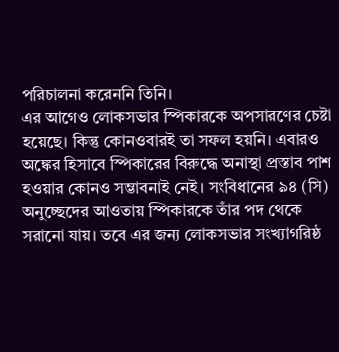পরিচালনা করেননি তিনি।
এর আগেও লোকসভার স্পিকারকে অপসারণের চেষ্টা হয়েছে। কিন্তু কোনওবারই তা সফল হয়নি। এবারও অঙ্কের হিসাবে স্পিকারের বিরুদ্ধে অনাস্থা প্রস্তাব পাশ হওয়ার কোনও সম্ভাবনাই নেই। সংবিধানের ৯৪ (সি) অনুচ্ছেদের আওতায় স্পিকারকে তাঁর পদ থেকে সরানো যায়। তবে এর জন্য লোকসভার সংখ্যাগরিষ্ঠ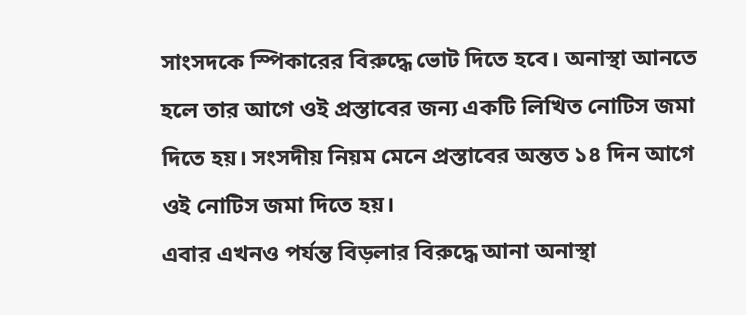সাংসদকে স্পিকারের বিরুদ্ধে ভোট দিতে হবে। অনাস্থা আনতে হলে তার আগে ওই প্রস্তাবের জন্য একটি লিখিত নোটিস জমা দিতে হয়। সংসদীয় নিয়ম মেনে প্রস্তাবের অন্তত ১৪ দিন আগে ওই নোটিস জমা দিতে হয়।
এবার এখনও পর্যন্ত বিড়লার বিরুদ্ধে আনা অনাস্থা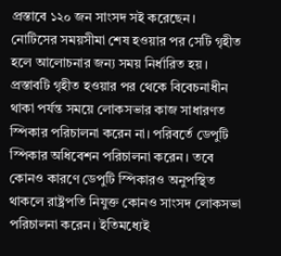প্রস্তাবে ১২০ জন সাংসদ সই করেছেন। নোটিসের সময়সীমা শেষ হওয়ার পর সেটি গৃহীত হলে আলোচনার জন্য সময় নির্ধারিত হয়। প্রস্তাবটি গৃহীত হওয়ার পর থেকে বিবেচনাধীন থাকা পর্যন্ত সময়ে লোকসভার কাজ সাধারণত স্পিকার পরিচালনা করেন না। পরিবর্তে ডেপুটি স্পিকার অধিবেশন পরিচালনা করেন। তবে কোনও কারণে ডেপুটি স্পিকারও অনুপস্থিত থাকলে রাষ্ট্রপতি নিযুক্ত কোনও সাংসদ লোকসভা পরিচালনা করেন। ইতিমধ্যেই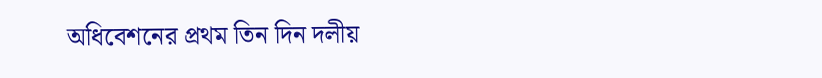অধিবেশনের প্রথম তিন দিন দলীয়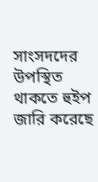সাংসদদের উপস্থিত থাকতে হুইপ জারি করেছে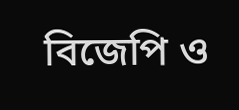বিজেপি ও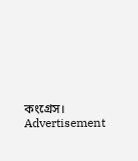কংগ্রেস।
Advertisement